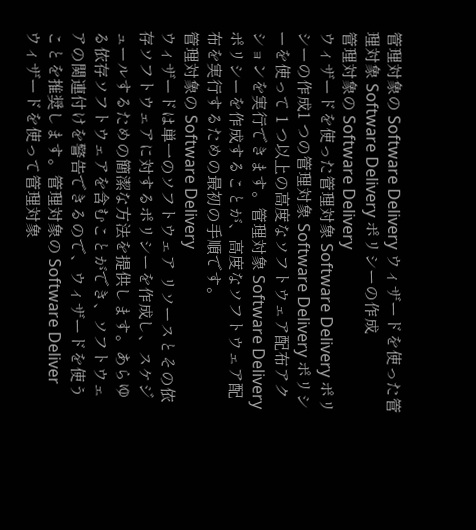管理対象の Software Delivery ウィザードを使った管理対象 Software Delivery ポリシーの作成
管理対象の Software Delivery
ウィザードを使った管理対象 Software Delivery ポリシーの作成1 つの管理対象 Software Delivery ポリシーを使って 1 つ以上の高度なソフトウェア配布アクションを実行できます。管理対象 Software Delivery ポリシーを作成することが、高度なソフトウェア配布を実行するための最初の手順です。
管理対象の Software Delivery
ウィザードは単一のソフトウェア リソースとその依存ソフトウェアに対するポリシーを作成し、スケジュールするための簡潔な方法を提供します。あらゆる依存ソフトウェアを含むことができ、ソフトウェアの関連付けを警告できるので、ウィザードを使うことを推奨します。管理対象の Software Deliver
ウィザードを使って管理対象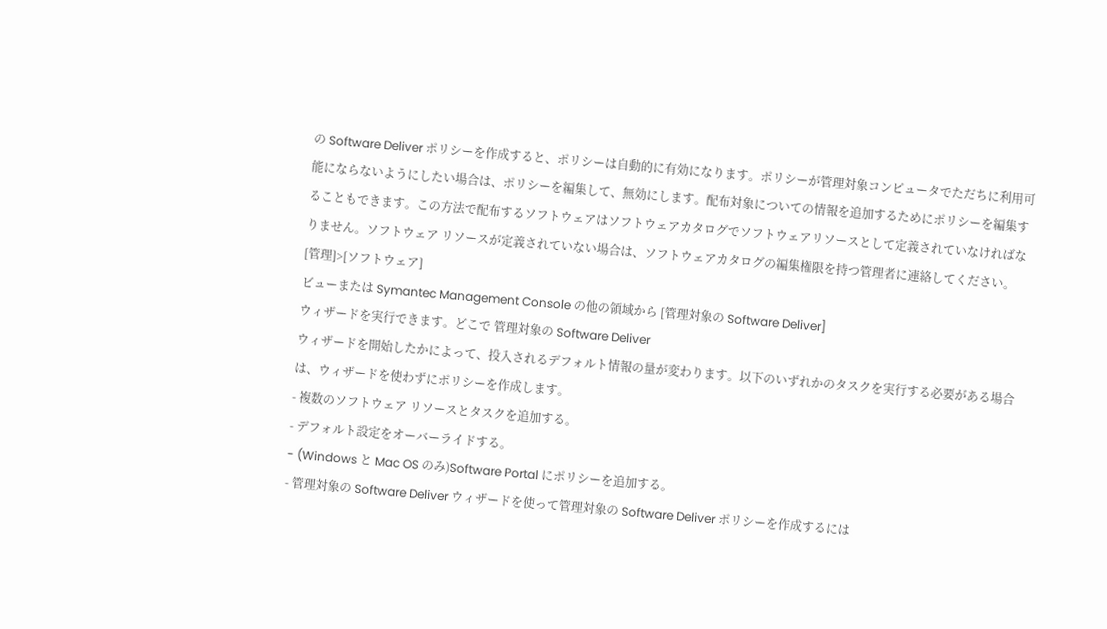の Software Deliver ポリシーを作成すると、ポリシーは自動的に有効になります。ポリシーが管理対象コンピュータでただちに利用可能にならないようにしたい場合は、ポリシーを編集して、無効にします。配布対象についての情報を追加するためにポリシーを編集することもできます。この方法で配布するソフトウェアはソフトウェアカタログでソフトウェアリソースとして定義されていなければなりません。ソフトウェア リソースが定義されていない場合は、ソフトウェアカタログの編集権限を持つ管理者に連絡してください。
[管理]>[ソフトウェア]
ビューまたは Symantec Management Console の他の領域から [管理対象の Software Deliver]
ウィザードを実行できます。どこで 管理対象の Software Deliver
ウィザードを開始したかによって、投入されるデフォルト情報の量が変わります。以下のいずれかのタスクを実行する必要がある場合は、ウィザードを使わずにポリシーを作成します。
- 複数のソフトウェア リソースとタスクを追加する。
- デフォルト設定をオーバーライドする。
- (Windows と Mac OS のみ)Software Portal にポリシーを追加する。
- 管理対象の Software Deliver ウィザードを使って管理対象の Software Deliver ポリシーを作成するには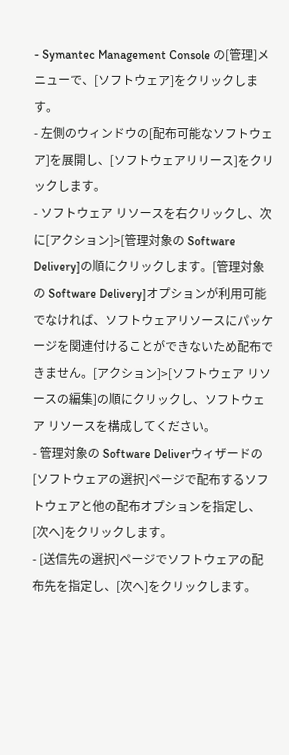- Symantec Management Console の[管理]メニューで、[ソフトウェア]をクリックします。
- 左側のウィンドウの[配布可能なソフトウェア]を展開し、[ソフトウェアリリース]をクリックします。
- ソフトウェア リソースを右クリックし、次に[アクション]>[管理対象の Software Delivery]の順にクリックします。[管理対象の Software Delivery]オプションが利用可能でなければ、ソフトウェアリソースにパッケージを関連付けることができないため配布できません。[アクション]>[ソフトウェア リソースの編集]の順にクリックし、ソフトウェア リソースを構成してください。
- 管理対象の Software Deliverウィザードの[ソフトウェアの選択]ページで配布するソフトウェアと他の配布オプションを指定し、[次へ]をクリックします。
- [送信先の選択]ページでソフトウェアの配布先を指定し、[次へ]をクリックします。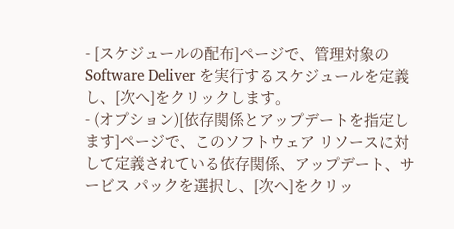- [スケジュールの配布]ページで、管理対象の Software Deliver を実行するスケジュールを定義し、[次へ]をクリックします。
- (オプション)[依存関係とアップデートを指定します]ページで、このソフトウェア リソースに対して定義されている依存関係、アップデート、サービス パックを選択し、[次へ]をクリッ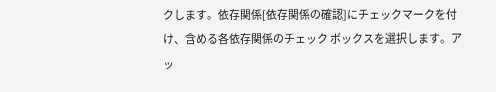クします。依存関係[依存関係の確認]にチェックマークを付け、含める各依存関係のチェック ボックスを選択します。アッ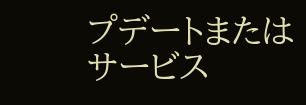プデートまたはサービス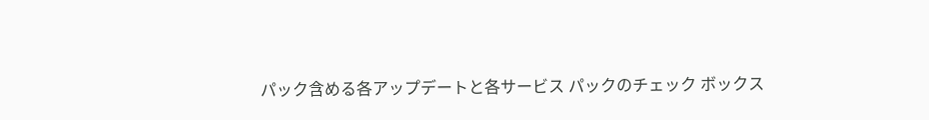パック含める各アップデートと各サービス パックのチェック ボックス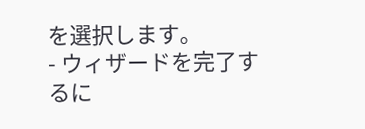を選択します。
- ウィザードを完了するに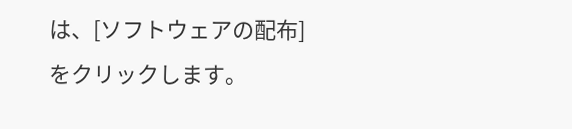は、[ソフトウェアの配布]をクリックします。